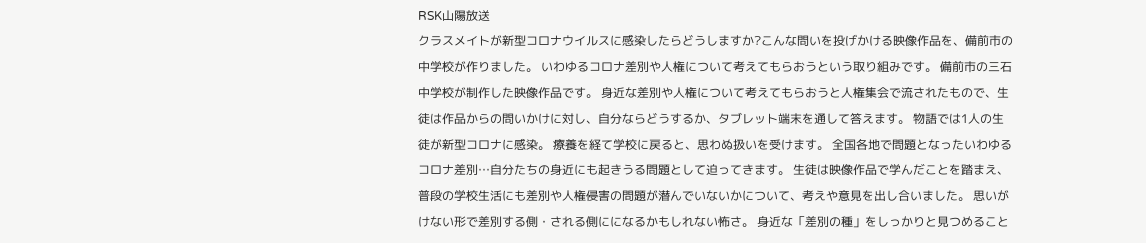RSK山陽放送
クラスメイトが新型コロナウイルスに感染したらどうしますか?こんな問いを投げかける映像作品を、備前市の中学校が作りました。 いわゆるコロナ差別や人権について考えてもらおうという取り組みです。 備前市の三石中学校が制作した映像作品です。 身近な差別や人権について考えてもらおうと人権集会で流されたもので、生徒は作品からの問いかけに対し、自分ならどうするか、タブレット端末を通して答えます。 物語では1人の生徒が新型コロナに感染。 療養を経て学校に戻ると、思わぬ扱いを受けます。 全国各地で問題となったいわゆるコロナ差別…自分たちの身近にも起きうる問題として迫ってきます。 生徒は映像作品で学んだことを踏まえ、普段の学校生活にも差別や人権侵害の問題が潜んでいないかについて、考えや意見を出し合いました。 思いがけない形で差別する側・される側にになるかもしれない怖さ。 身近な「差別の種」をしっかりと見つめること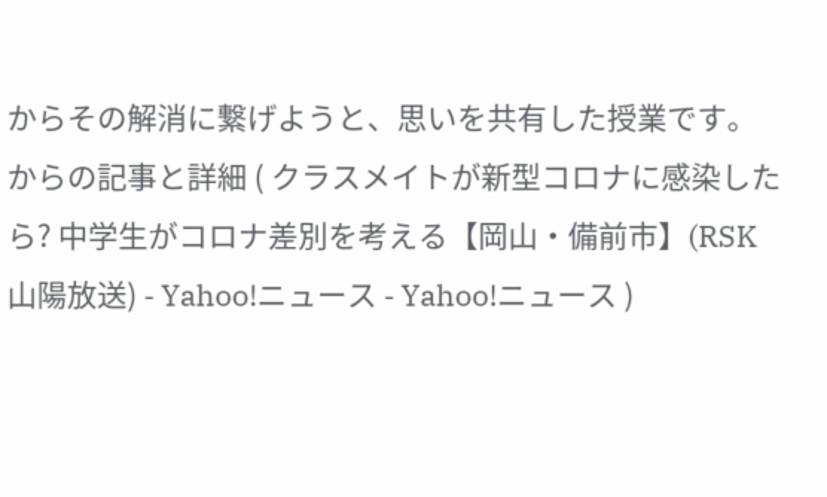からその解消に繋げようと、思いを共有した授業です。
からの記事と詳細 ( クラスメイトが新型コロナに感染したら? 中学生がコロナ差別を考える【岡山・備前市】(RSK山陽放送) - Yahoo!ニュース - Yahoo!ニュース )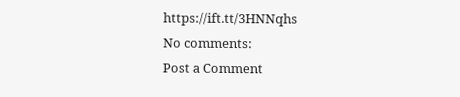https://ift.tt/3HNNqhs
No comments:
Post a Comment